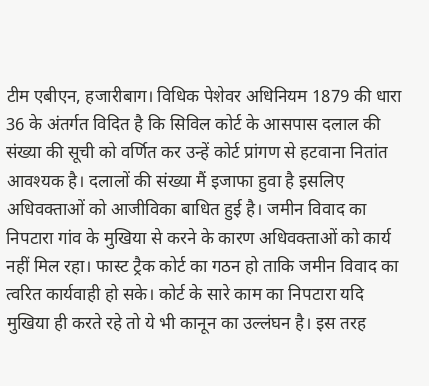टीम एबीएन, हजारीबाग। विधिक पेशेवर अधिनियम 1879 की धारा 36 के अंतर्गत विदित है कि सिविल कोर्ट के आसपास दलाल की संख्या की सूची को वर्णित कर उन्हें कोर्ट प्रांगण से हटवाना नितांत आवश्यक है। दलालों की संख्या मैं इजाफा हुवा है इसलिए अधिवक्ताओं को आजीविका बाधित हुई है। जमीन विवाद का निपटारा गांव के मुखिया से करने के कारण अधिवक्ताओं को कार्य नहीं मिल रहा। फास्ट ट्रैक कोर्ट का गठन हो ताकि जमीन विवाद का त्वरित कार्यवाही हो सके। कोर्ट के सारे काम का निपटारा यदि मुखिया ही करते रहे तो ये भी कानून का उल्लंघन है। इस तरह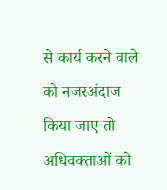से कार्य करने वाले को नजरअंदाज किया जाए तो अधिवक्ताओं को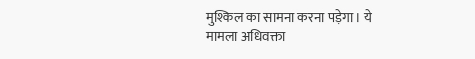मुश्किल का सामना करना पड़ेगा। ये मामला अधिवक्ता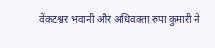वेंकटश्वर भवानी और अधिवक्ता रुपा कुमारी ने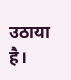उठाया है।